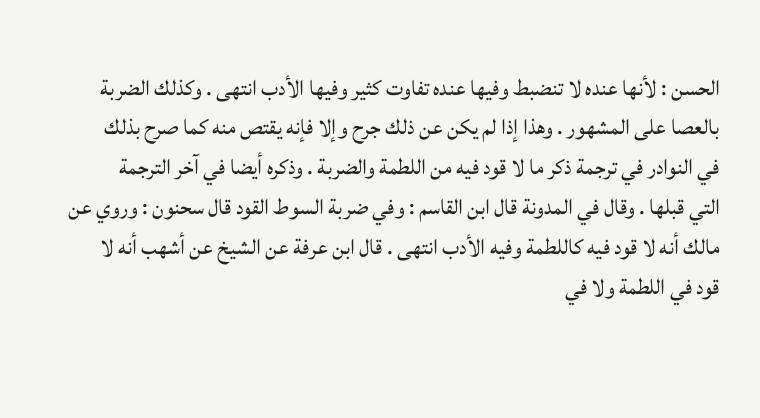الحسن : لأنها عنده لا تنضبط وفيها عنده تفاوت كثير وفيها الأدب انتهى . وكذلك الضربة
بالعصا على المشهور . وهذا إذا لم يكن عن ذلك جرح وإلا فإنه يقتص منه كما صرح بذلك
في النوادر في ترجمة ذكر ما لا قود فيه من اللطمة والضربة . وذكره أيضا في آخر الترجمة
التي قبلها . وقال في المدونة قال ابن القاسم : وفي ضربة السوط القود قال سحنون : وروي عن
مالك أنه لا قود فيه كاللطمة وفيه الأدب انتهى . قال ابن عرفة عن الشيخ عن أشهب أنه لا
قود في اللطمة ولا في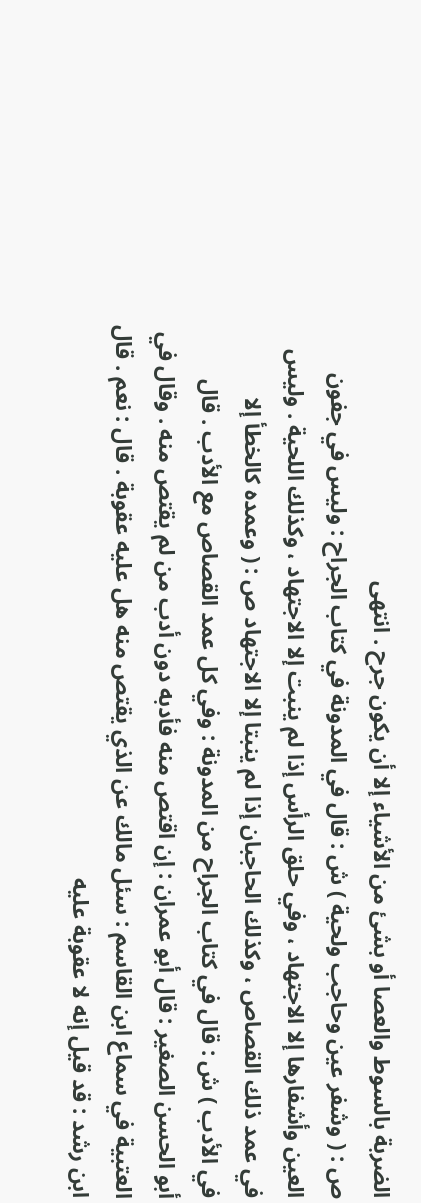الضربة بالسوط والعصا أو بشئ من الأشياء إلا أن يكون جرح . انتهى
ص : ( وشفر عين وحاجب ولحية ) ش : قال في المدونة في كتاب الجراح : وليس في جفون
العين وأشفارها إلا الاجتهاد ، وفي حلق الرأس إذا لم ينبت إلا الاجتهاد ، وكذلك اللحية . وليس
في عمد ذلك القصاص ، وكذلك الحاجبان إذا لم ينبتا إلا الاجتهاد ص : ( وعمده كالخطأ إلا
في الأدب ) ش : قال في كتاب الجراح من المدونة : وفي كل عمد القصاص مع الأدب . قال
أبو الحسن الصغير : قال أبو عمران : إن اقتص منه فأدبه دون أدب من لم يقتص منه . وقال في
العتبية في سماع ابن القاسم : سئل مالك عن الذي يقتص منه هل عليه عقوبة . قال : نعم . قال
ابن رشد : قد قيل إنه لا عقوبة عليه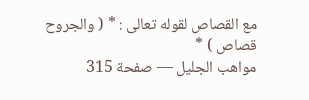مع القصاص لقوله تعالى : * ( والجروح قصاص ) *
مواهب الجليل — صفحة 315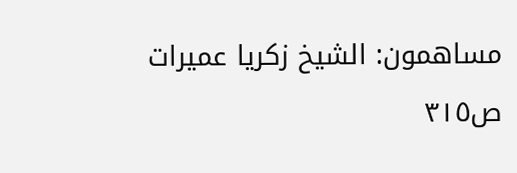مساهمون: الشيخ زكريا عميرات
ص٣١٥